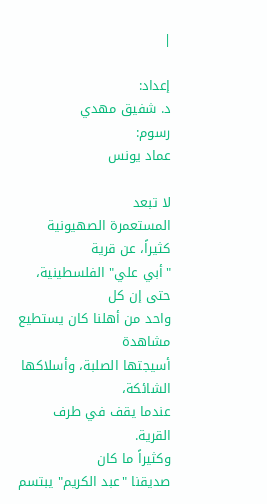|

إعداد:
د. شفيق مهدي
رسوم:
عماد يونس

لا تبعد
المستعمرة الصهيونية كثيراً، عن قرية
"أبي علي" الفلسطينية، حتى إن كل
واحد من أهلنا كان يستطيع مشاهدة
أسيجتها الصلبة، وأسلاكها الشائكة،
عندما يقف في طرف القرية.
وكثيراً ما كان
صديقنا "عبد الكريم" يبتسم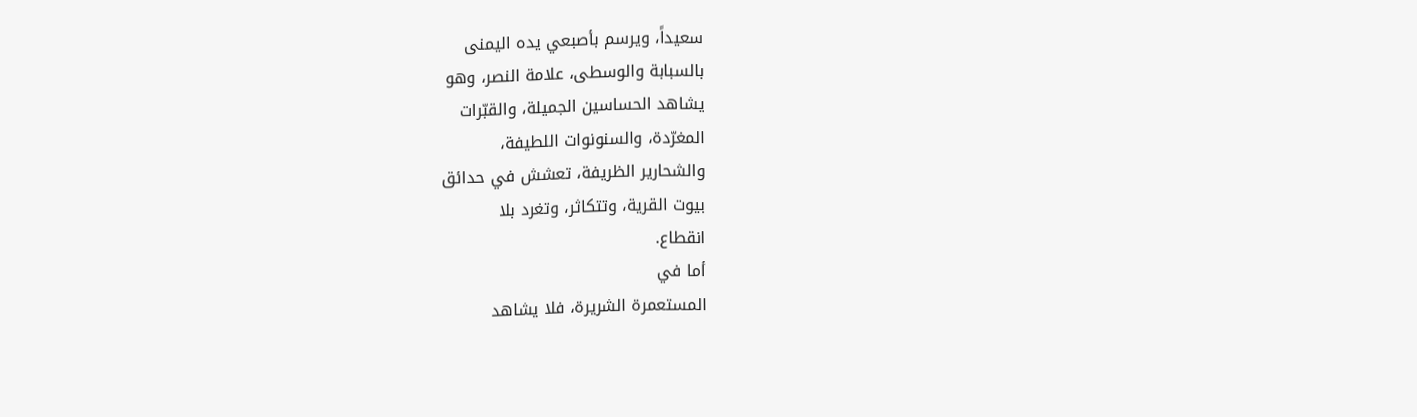سعيداً، ويرسم بأصبعي يده اليمنى
بالسبابة والوسطى، علامة النصر، وهو
يشاهد الحساسين الجميلة، والقبّرات
المغرّدة، والسنونوات اللطيفة،
والشحارير الظريفة، تعشش في حدائق
بيوت القرية، وتتكاثر، وتغرد بلا
انقطاع.
أما في
المستعمرة الشريرة، فلا يشاهد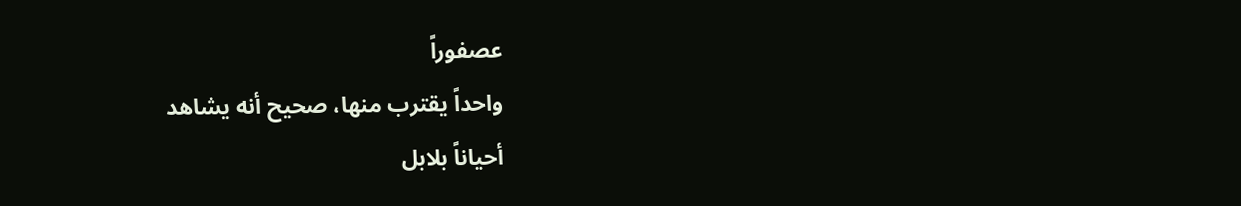عصفوراً
واحداً يقترب منها، صحيح أنه يشاهد
أحياناً بلابل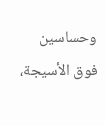وحساسين فوق الأسيجة،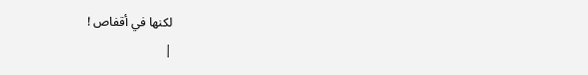لكنها في أقفاص !
|